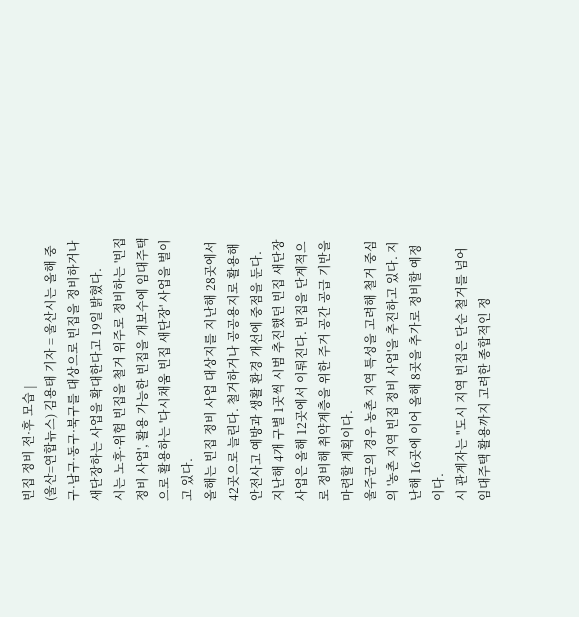빈집 정비 전·후 모습 |
(울산=연합뉴스) 김용태 기자 = 울산시는 올해 중구·남구·동구·북구를 대상으로 빈집을 정비하거나 새단장하는 사업을 확대한다고 19일 밝혔다.
시는 노후·위험 빈집을 철거 위주로 정비하는 '빈집 정비 사업', 활용 가능한 빈집을 개보수에 임대주택으로 활용하는 '다시채움 빈집 새단장' 사업을 벌이고 있다.
올해는 빈집 정비 사업 대상지를 지난해 28곳에서 42곳으로 늘린다. 철거하거나 공공용지로 활용해 안전사고 예방과 생활 환경 개선에 중점을 둔다.
지난해 4개 구별 1곳씩 시범 추진했던 빈집 새단장 사업은 올해 12곳에서 이뤄진다. 빈집을 단계적으로 정비해 취약계층을 위한 주거 공간 공급 기반을 마련할 계획이다.
울주군의 경우 농촌 지역 특성을 고려해 철거 중심의 '농촌 지역 빈집 정비 사업'을 추진하고 있다. 지난해 16곳에 이어 올해 8곳을 추가로 정비할 예정이다.
시 관계자는 "도시 지역 빈집은 단순 철거를 넘어 임대주택 활용까지 고려한 종합적인 정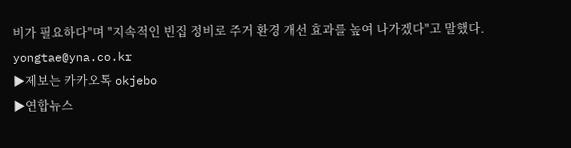비가 필요하다"며 "지속적인 빈집 정비로 주거 환경 개선 효과를 높여 나가겠다"고 말했다.
yongtae@yna.co.kr
▶제보는 카카오톡 okjebo
▶연합뉴스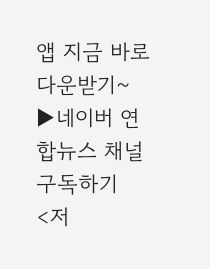앱 지금 바로 다운받기~
▶네이버 연합뉴스 채널 구독하기
<저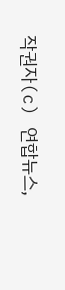작권자(c) 연합뉴스,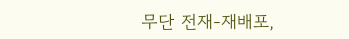무단 전재-재배포,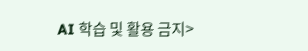AI 학습 및 활용 금지>